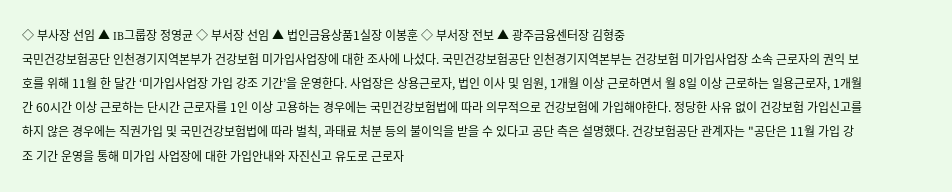◇ 부사장 선임 ▲ IB그룹장 정영균 ◇ 부서장 선임 ▲ 법인금융상품1실장 이봉훈 ◇ 부서장 전보 ▲ 광주금융센터장 김형중
국민건강보험공단 인천경기지역본부가 건강보험 미가입사업장에 대한 조사에 나섰다. 국민건강보험공단 인천경기지역본부는 건강보험 미가입사업장 소속 근로자의 권익 보호를 위해 11월 한 달간 ‘미가입사업장 가입 강조 기간’을 운영한다. 사업장은 상용근로자, 법인 이사 및 임원, 1개월 이상 근로하면서 월 8일 이상 근로하는 일용근로자, 1개월간 60시간 이상 근로하는 단시간 근로자를 1인 이상 고용하는 경우에는 국민건강보험법에 따라 의무적으로 건강보험에 가입해야한다. 정당한 사유 없이 건강보험 가입신고를 하지 않은 경우에는 직권가입 및 국민건강보험법에 따라 벌칙, 과태료 처분 등의 불이익을 받을 수 있다고 공단 측은 설명했다. 건강보험공단 관계자는 "공단은 11월 가입 강조 기간 운영을 통해 미가입 사업장에 대한 가입안내와 자진신고 유도로 근로자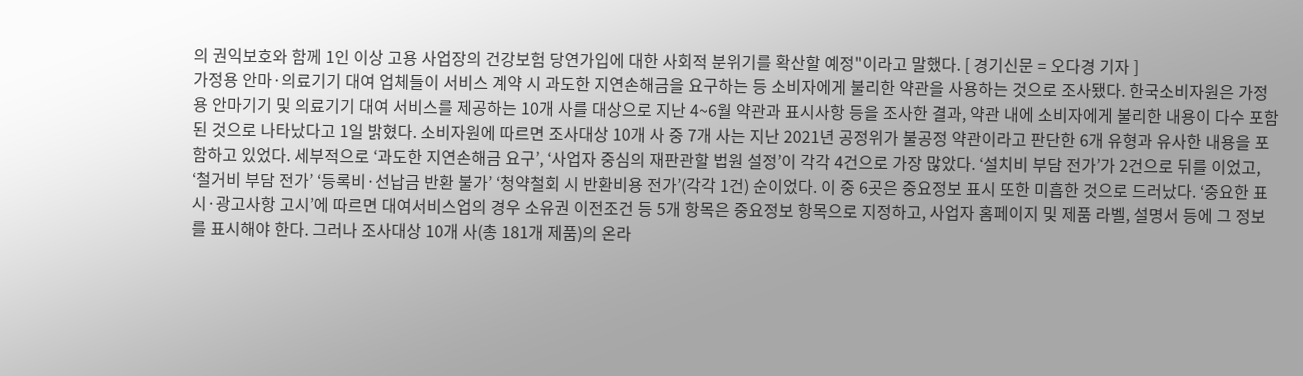의 권익보호와 함께 1인 이상 고용 사업장의 건강보험 당연가입에 대한 사회적 분위기를 확산할 예정"이라고 말했다. [ 경기신문 = 오다경 기자 ]
가정용 안마·의료기기 대여 업체들이 서비스 계약 시 과도한 지연손해금을 요구하는 등 소비자에게 불리한 약관을 사용하는 것으로 조사됐다. 한국소비자원은 가정용 안마기기 및 의료기기 대여 서비스를 제공하는 10개 사를 대상으로 지난 4~6월 약관과 표시사항 등을 조사한 결과, 약관 내에 소비자에게 불리한 내용이 다수 포함된 것으로 나타났다고 1일 밝혔다. 소비자원에 따르면 조사대상 10개 사 중 7개 사는 지난 2021년 공정위가 불공정 약관이라고 판단한 6개 유형과 유사한 내용을 포함하고 있었다. 세부적으로 ‘과도한 지연손해금 요구’, ‘사업자 중심의 재판관할 법원 설정’이 각각 4건으로 가장 많았다. ‘설치비 부담 전가’가 2건으로 뒤를 이었고, ‘철거비 부담 전가’ ‘등록비·선납금 반환 불가’ ‘청약철회 시 반환비용 전가’(각각 1건) 순이었다. 이 중 6곳은 중요정보 표시 또한 미흡한 것으로 드러났다. ‘중요한 표시·광고사항 고시’에 따르면 대여서비스업의 경우 소유권 이전조건 등 5개 항목은 중요정보 항목으로 지정하고, 사업자 홈페이지 및 제품 라벨, 설명서 등에 그 정보를 표시해야 한다. 그러나 조사대상 10개 사(총 181개 제품)의 온라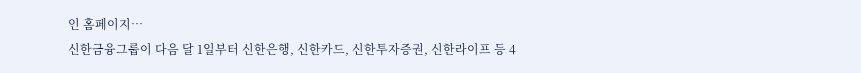인 홈페이지…
신한금융그룹이 다음 달 1일부터 신한은행, 신한카드, 신한투자증권, 신한라이프 등 4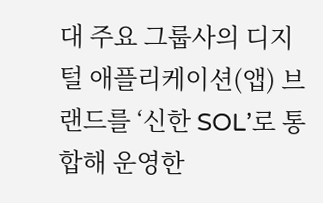대 주요 그룹사의 디지털 애플리케이션(앱) 브랜드를 ‘신한 SOL’로 통합해 운영한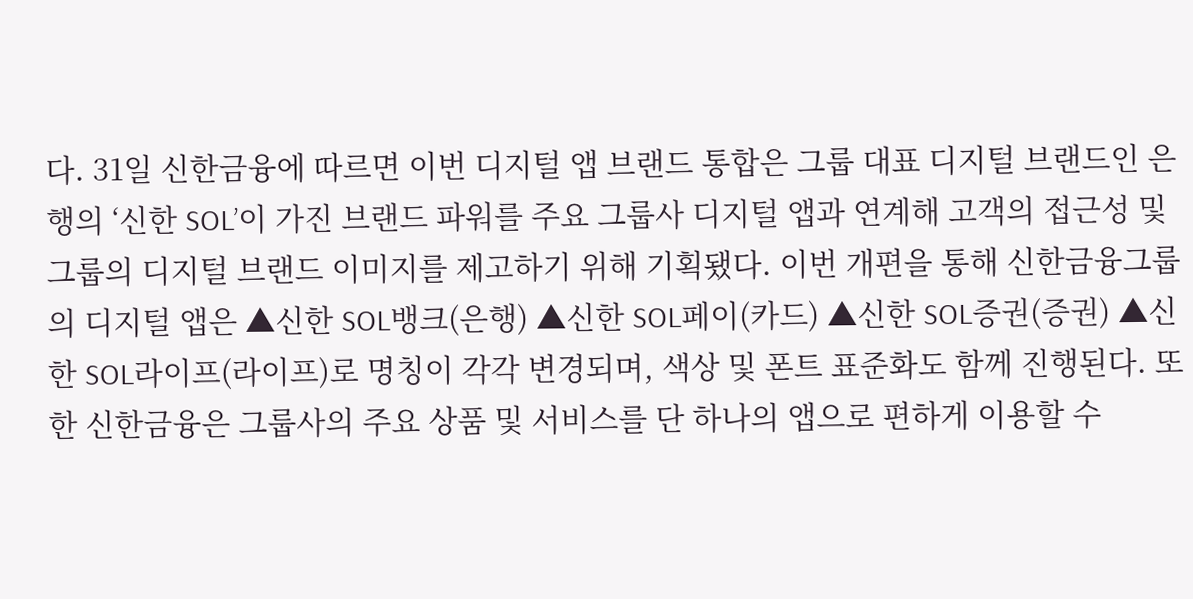다. 31일 신한금융에 따르면 이번 디지털 앱 브랜드 통합은 그룹 대표 디지털 브랜드인 은행의 ‘신한 SOL’이 가진 브랜드 파워를 주요 그룹사 디지털 앱과 연계해 고객의 접근성 및 그룹의 디지털 브랜드 이미지를 제고하기 위해 기획됐다. 이번 개편을 통해 신한금융그룹의 디지털 앱은 ▲신한 SOL뱅크(은행) ▲신한 SOL페이(카드) ▲신한 SOL증권(증권) ▲신한 SOL라이프(라이프)로 명칭이 각각 변경되며, 색상 및 폰트 표준화도 함께 진행된다. 또한 신한금융은 그룹사의 주요 상품 및 서비스를 단 하나의 앱으로 편하게 이용할 수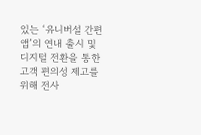있는 ‘유니버설 간편앱’의 연내 출시 및 디지털 전환을 통한 고객 편의성 제고를 위해 전사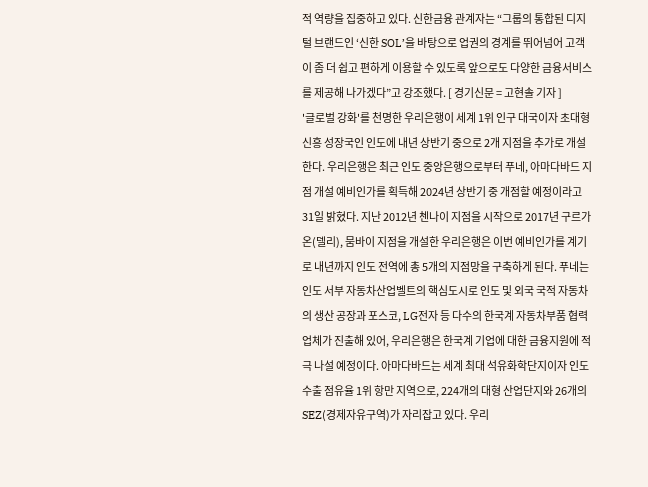적 역량을 집중하고 있다. 신한금융 관계자는 “그룹의 통합된 디지털 브랜드인 ‘신한 SOL’을 바탕으로 업권의 경계를 뛰어넘어 고객이 좀 더 쉽고 편하게 이용할 수 있도록 앞으로도 다양한 금융서비스를 제공해 나가겠다”고 강조했다. [ 경기신문 = 고현솔 기자 ]
'글로벌 강화'를 천명한 우리은행이 세계 1위 인구 대국이자 초대형 신흥 성장국인 인도에 내년 상반기 중으로 2개 지점을 추가로 개설한다. 우리은행은 최근 인도 중앙은행으로부터 푸네, 아마다바드 지점 개설 예비인가를 획득해 2024년 상반기 중 개점할 예정이라고 31일 밝혔다. 지난 2012년 첸나이 지점을 시작으로 2017년 구르가온(델리), 뭄바이 지점을 개설한 우리은행은 이번 예비인가를 계기로 내년까지 인도 전역에 총 5개의 지점망을 구축하게 된다. 푸네는 인도 서부 자동차산업벨트의 핵심도시로 인도 및 외국 국적 자동차의 생산 공장과 포스코, LG전자 등 다수의 한국계 자동차부품 협력업체가 진출해 있어, 우리은행은 한국계 기업에 대한 금융지원에 적극 나설 예정이다. 아마다바드는 세계 최대 석유화학단지이자 인도 수출 점유율 1위 항만 지역으로, 224개의 대형 산업단지와 26개의 SEZ(경제자유구역)가 자리잡고 있다. 우리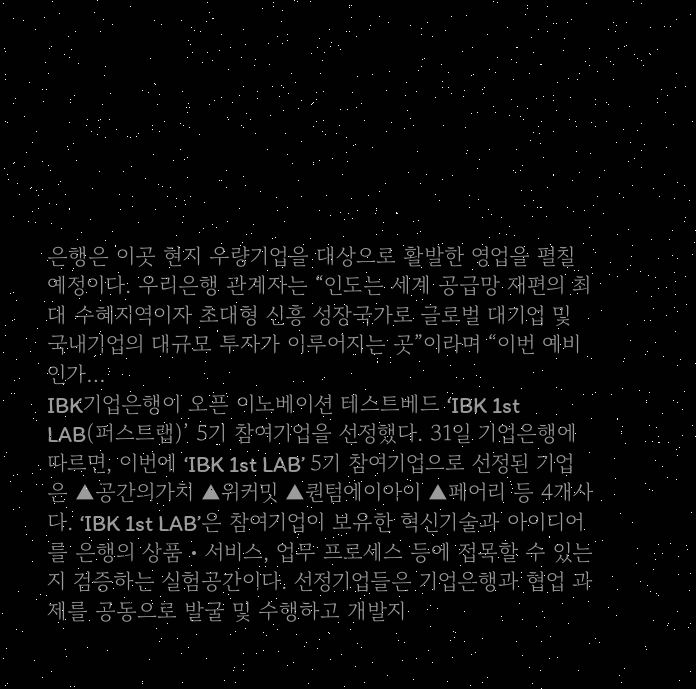은행은 이곳 현지 우량기업을 대상으로 활발한 영업을 펼칠 예정이다. 우리은행 관계자는 “인도는 세계 공급망 재편의 최대 수혜지역이자 초대형 신흥 성장국가로 글로벌 대기업 및 국내기업의 대규모 투자가 이루어지는 곳”이라며 “이번 예비인가…
IBK기업은행이 오픈 이노베이션 테스트베드 ‘IBK 1st LAB(퍼스트랩)’ 5기 참여기업을 선정했다. 31일 기업은행에 따르면, 이번에 ‘IBK 1st LAB’ 5기 참여기업으로 선정된 기업은 ▲공간의가치 ▲위커밋 ▲퀀텀에이아이 ▲페어리 등 4개사다. ‘IBK 1st LAB’은 참여기업이 보유한 혁신기술과 아이디어를 은행의 상품・서비스, 업무 프로세스 등에 접목할 수 있는지 검증하는 실험공간이다. 선정기업들은 기업은행과 협업 과제를 공동으로 발굴 및 수행하고 개발지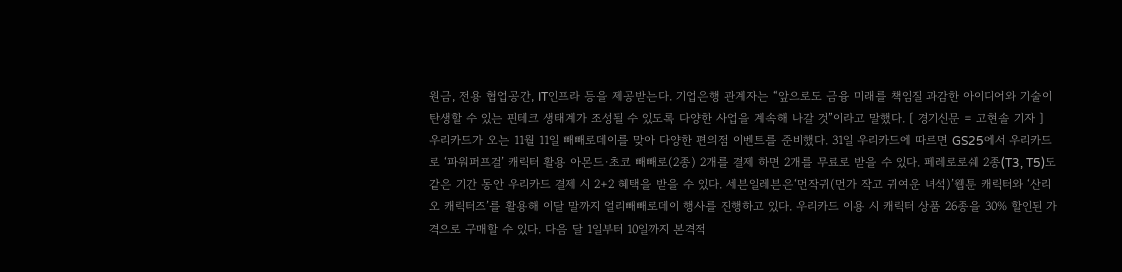원금, 전용 협업공간, IT인프라 등을 제공받는다. 기업은행 관계자는 “앞으로도 금융 미래를 책임질 과감한 아이디어와 기술이 탄생할 수 있는 핀테크 생태계가 조성될 수 있도록 다양한 사업을 계속해 나갈 것”이라고 말했다. [ 경기신문 = 고현솔 기자 ]
우리카드가 오는 11월 11일 빼빼로데이를 맞아 다양한 편의점 이벤트를 준비했다. 31일 우리카드에 따르면 GS25에서 우리카드로 ‘파워퍼프걸’ 캐릭터 활용 아몬드·초코 빼빼로(2종) 2개를 결제 하면 2개를 무료로 받을 수 있다. 페레로로쉐 2종(T3, T5)도 같은 기간 동안 우리카드 결제 시 2+2 혜택을 받을 수 있다. 세븐일레븐은‘먼작귀(먼가 작고 귀여운 녀석)’웹툰 캐릭터와 ‘산리오 캐릭터즈’를 활용해 이달 말까지 얼리빼빼로데이 행사를 진행하고 있다. 우리카드 이용 시 캐릭터 상품 26종을 30% 할인된 가격으로 구매할 수 있다. 다음 달 1일부터 10일까지 본격적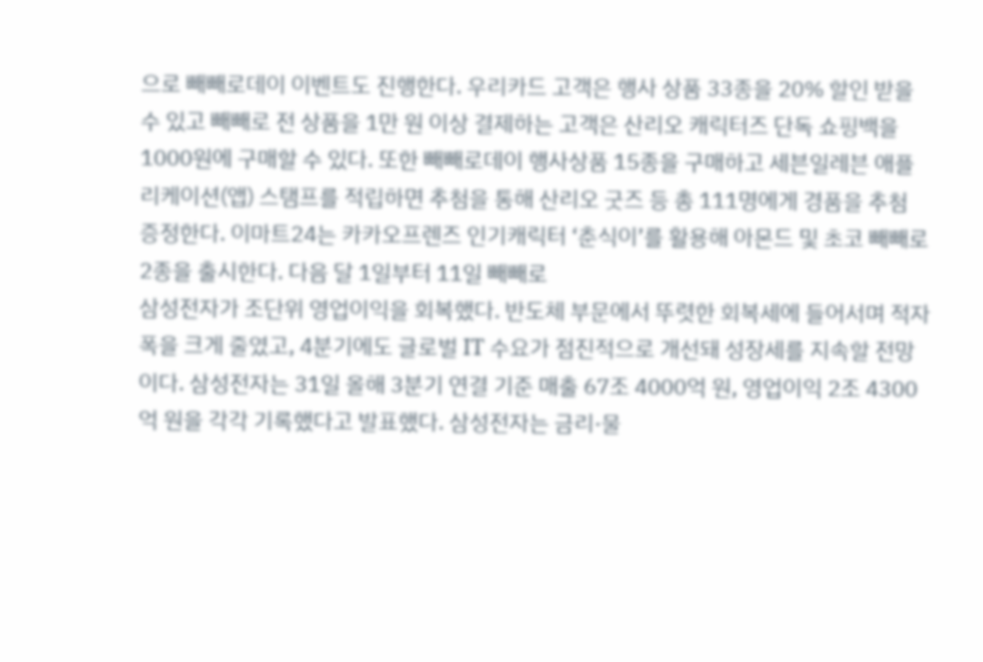으로 빼빼로데이 이벤트도 진행한다. 우리카드 고객은 행사 상품 33종을 20% 할인 받을 수 있고 빼빼로 전 상품을 1만 원 이상 결제하는 고객은 산리오 캐릭터즈 단독 쇼핑백을 1000원에 구매할 수 있다. 또한 빼빼로데이 행사상품 15종을 구매하고 세븐일레븐 애플리케이션(앱) 스탬프를 적립하면 추첨을 통해 산리오 굿즈 등 총 111명에게 경품을 추첨 증정한다. 이마트24는 카카오프렌즈 인기캐릭터 ‘춘식이’를 활용해 아몬드 및 초코 빼빼로 2종을 출시한다. 다음 달 1일부터 11일 빼빼로
삼성전자가 조단위 영업이익을 회복했다. 반도체 부문에서 뚜렷한 회복세에 들어서며 적자폭을 크게 줄였고, 4분기에도 글로벌 IT 수요가 점진적으로 개선돼 성장세를 지속할 전망이다. 삼성전자는 31일 올해 3분기 연결 기준 매출 67조 4000억 원, 영업이익 2조 4300억 원을 각각 기록했다고 발표했다. 삼성전자는 금리·물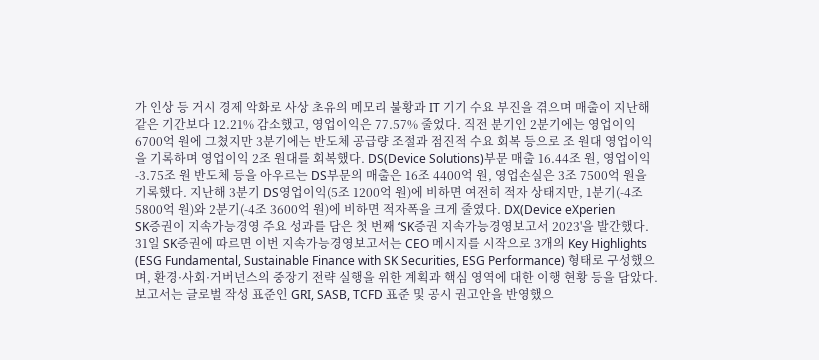가 인상 등 거시 경제 악화로 사상 초유의 메모리 불황과 IT 기기 수요 부진을 겪으며 매출이 지난해 같은 기간보다 12.21% 감소했고, 영업이익은 77.57% 줄었다. 직전 분기인 2분기에는 영업이익 6700억 원에 그쳤지만 3분기에는 반도체 공급량 조절과 점진적 수요 회복 등으로 조 원대 영업이익을 기록하며 영업이익 2조 원대를 회복했다. DS(Device Solutions)부문 매출 16.44조 원, 영업이익 -3.75조 원 반도체 등을 아우르는 DS부문의 매출은 16조 4400억 원, 영업손실은 3조 7500억 원을 기록했다. 지난해 3분기 DS영업이익(5조 1200억 원)에 비하면 여전히 적자 상태지만, 1분기(-4조 5800억 원)와 2분기(-4조 3600억 원)에 비하면 적자폭을 크게 줄였다. DX(Device eXperien
SK증권이 지속가능경영 주요 성과를 담은 첫 번째 ‘SK증권 지속가능경영보고서 2023'을 발간했다. 31일 SK증권에 따르면 이번 지속가능경영보고서는 CEO 메시지를 시작으로 3개의 Key Highlights (ESG Fundamental, Sustainable Finance with SK Securities, ESG Performance) 형태로 구성했으며, 환경·사회·거버넌스의 중장기 전략 실행을 위한 계획과 핵심 영역에 대한 이행 현황 등을 담았다. 보고서는 글로벌 작성 표준인 GRI, SASB, TCFD 표준 및 공시 권고안을 반영했으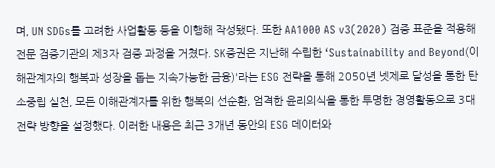며, UN SDGs를 고려한 사업활동 등을 이행해 작성됐다. 또한 AA1000 AS v3(2020) 검증 표준을 적용해 전문 검증기관의 제3자 검증 과정을 거쳤다. SK증권은 지난해 수립한 ‘Sustainability and Beyond(이해관계자의 행복과 성장을 돕는 지속가능한 금융)'라는 ESG 전략을 통해 2050년 넷제로 달성을 통한 탄소중립 실천, 모든 이해관계자를 위한 행복의 선순환, 엄격한 윤리의식을 통한 투명한 경영활동으로 3대 전략 방향을 설정했다. 이러한 내용은 최근 3개년 동안의 ESG 데이터와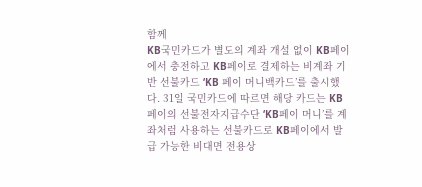함께
KB국민카드가 별도의 계좌 개설 없이 KB페이에서 충전하고 KB페이로 결제하는 비계좌 기반 선불카드 ‘KB 페이 머니백카드’를 출시했다. 31일 국민카드에 따르면 해당 카드는 KB페이의 선불전자지급수단 ‘KB페이 머니’를 계좌처럼 사용하는 선불카드로 KB페이에서 발급 가능한 비대면 전용상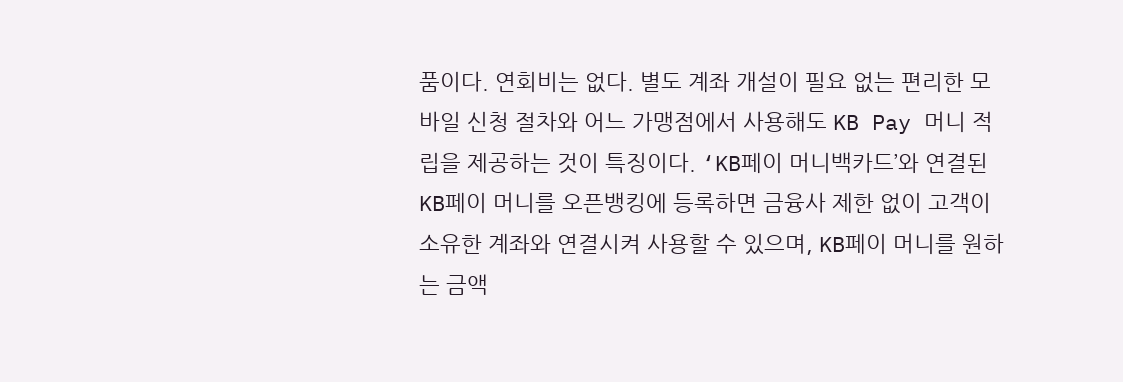품이다. 연회비는 없다. 별도 계좌 개설이 필요 없는 편리한 모바일 신청 절차와 어느 가맹점에서 사용해도 KB Pay 머니 적립을 제공하는 것이 특징이다. ‘KB페이 머니백카드’와 연결된 KB페이 머니를 오픈뱅킹에 등록하면 금융사 제한 없이 고객이 소유한 계좌와 연결시켜 사용할 수 있으며, KB페이 머니를 원하는 금액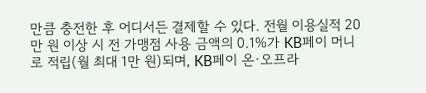만큼 충전한 후 어디서든 결제할 수 있다. 전월 이용실적 20만 원 이상 시 전 가맹점 사용 금액의 0.1%가 KB페이 머니로 적립(월 최대 1만 원)되며, KB페이 온·오프라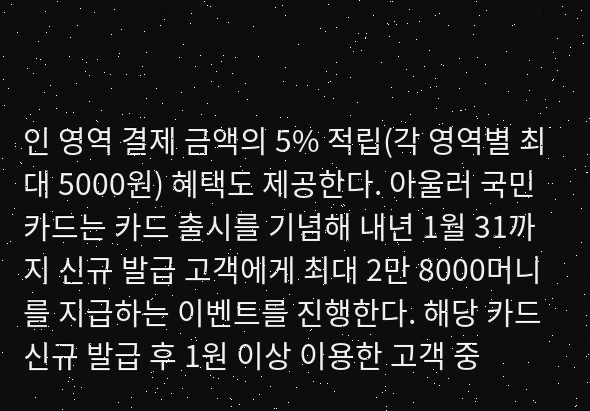인 영역 결제 금액의 5% 적립(각 영역별 최대 5000원) 혜택도 제공한다. 아울러 국민카드는 카드 출시를 기념해 내년 1월 31까지 신규 발급 고객에게 최대 2만 8000머니를 지급하는 이벤트를 진행한다. 해당 카드 신규 발급 후 1원 이상 이용한 고객 중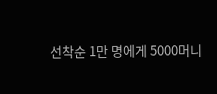선착순 1만 명에게 5000머니